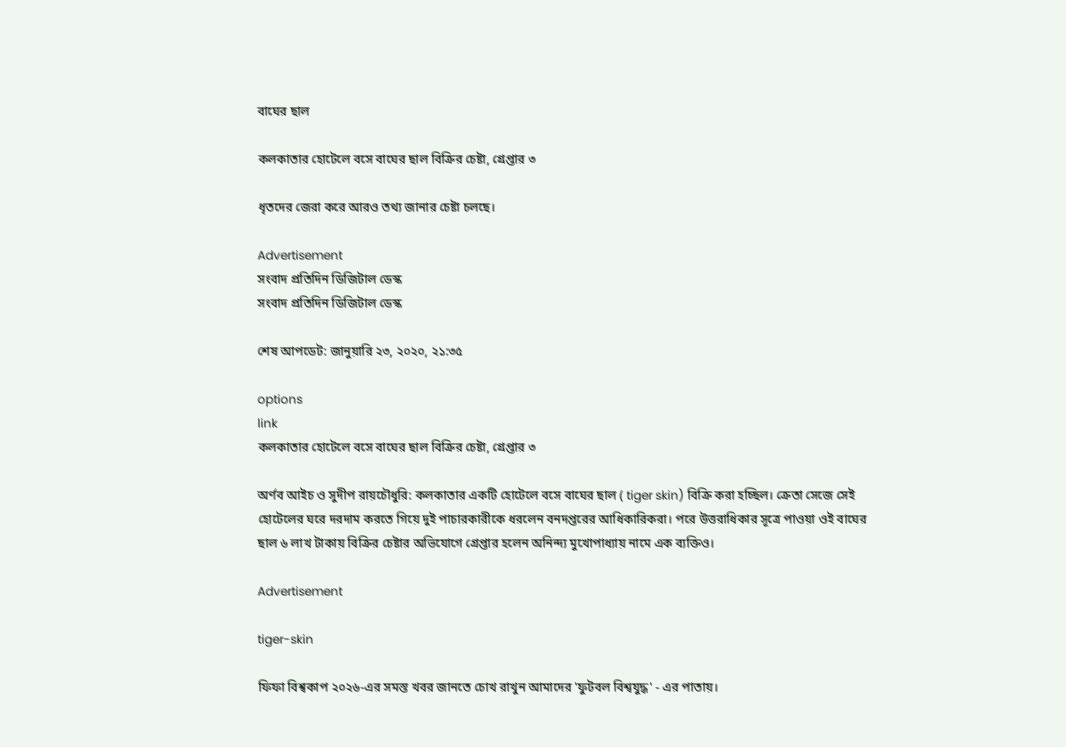বাঘের ছাল

কলকাতার হোটেলে বসে বাঘের ছাল বিক্রির চেষ্টা, গ্রেপ্তার ৩

ধৃতদের জেরা করে আরও তথ্য জানার চেষ্টা চলছে।

Advertisement
সংবাদ প্রতিদিন ডিজিটাল ডেস্ক
সংবাদ প্রতিদিন ডিজিটাল ডেস্ক

শেষ আপডেট: জানুয়ারি ২৩, ২০২০, ২১:৩৫

options
link
কলকাতার হোটেলে বসে বাঘের ছাল বিক্রির চেষ্টা, গ্রেপ্তার ৩

অর্ণব আইচ ও সুদীপ রায়চৌধুরি: কলকাতার একটি হোটেলে বসে বাঘের ছাল ( tiger skin) বিক্রি করা হচ্ছিল। ক্রেতা সেজে সেই হোটেলের ঘরে দরদাম করতে গিয়ে দুই পাচারকারীকে ধরলেন বনদপ্তরের আধিকারিকরা। পরে উত্তরাধিকার সূত্রে পাওয়া ওই বাঘের ছাল ৬ লাখ টাকায় বিক্রির চেষ্টার অভিযোগে গ্রেপ্তার হলেন অনিন্দ্য মুখোপাধ্যায় নামে এক ব্যক্তিও।

Advertisement

tiger-skin

ফিফা বিশ্বকাপ ২০২৬-এর সমস্ত খবর জানতে চোখ রাখুন আমাদের 'ফুটবল বিশ্বযুদ্ধ' - এর পাতায়।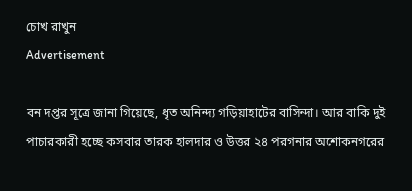চোখ রাখুন
Advertisement

বন দপ্তর সূত্রে জানা গিয়েছে, ধৃত অনিন্দ্য গড়িয়াহাটের বাসিন্দা। আর বাকি দুই পাচারকারী হচ্ছে কসবার তারক হালদার ও উত্তর ২৪ পরগনার অশোকনগরের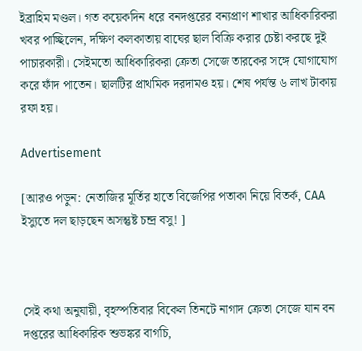ইব্রাহিম মণ্ডল। গত কয়েকদিন ধরে বনদপ্তরের বন্যপ্রাণ শাখার আধিকারিকরা খবর পাচ্ছিলেন, দক্ষিণ কলকাতায় বাঘের ছাল বিক্রি করার চেষ্টা করছে দুই পাচারকারী। সেইমতো আধিকারিকরা ক্রেতা সেজে তারকের সঙ্গে যোগাযোগ করে ফাঁদ পাতেন। ছালটির প্রাথমিক দরদামও হয়। শেষ পর্যন্ত ৬ লাখ টাকায় রফা হয়।

Advertisement

[আরও পড়ুন: নেতাজির মূর্তির হাতে বিজেপির পতাকা নিয়ে বিতর্ক, CAA ইস্যুতে দল ছাড়ছেন অসন্তুষ্ট চন্দ্র বসু! ]



সেই কথা অনুযায়ী, বৃহস্পতিবার বিকেল তিনটে নাগাদ ক্রেতা সেজে যান বন দপ্তরের আধিকারিক শুভঙ্কর বাগচি,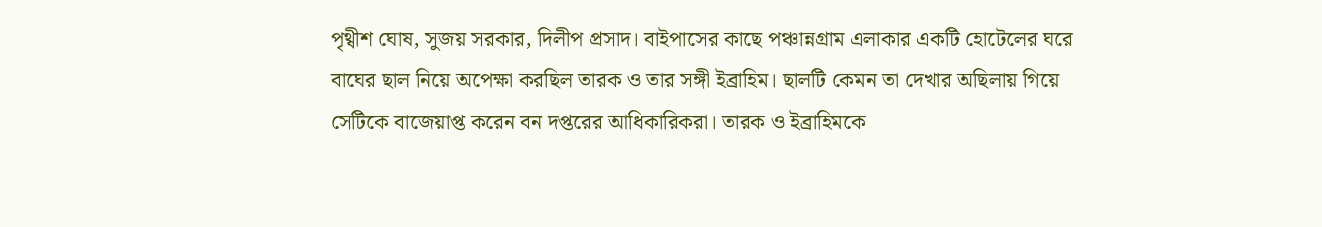পৃথ্বীশ ঘোষ, সুজয় সরকার, দিলীপ প্রসাদ। বাইপাসের কাছে পঞ্চান্নগ্রাম এলাকার একটি হোটেলের ঘরে বাঘের ছাল নিয়ে অপেক্ষা করছিল তারক ও তার সঙ্গী ইব্রাহিম। ছালটি কেমন তা দেখার অছিলায় গিয়ে সেটিকে বাজেয়াপ্ত করেন বন দপ্তরের আধিকারিকরা। তারক ও ইব্রাহিমকে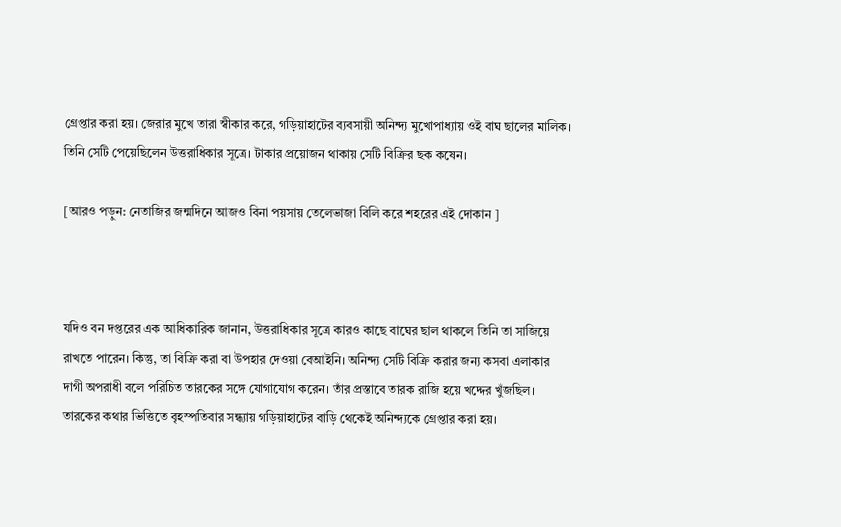গ্রেপ্তার করা হয়। জেরার মুখে তারা স্বীকার করে, গড়িয়াহাটের ব্যবসায়ী অনিন্দ্য মুখোপাধ্যায় ওই বাঘ ছালের মালিক। তিনি সেটি পেয়েছিলেন উত্তরাধিকার সূত্রে। টাকার প্রয়োজন থাকায় সেটি বিক্রির ছক কষেন।

[আরও পড়ুন: নেতাজির জন্মদিনে আজও বিনা পয়সায় তেলেভাজা বিলি করে শহরের এই দোকান ]



যদিও বন দপ্তরের এক আধিকারিক জানান, উত্তরাধিকার সূত্রে কারও কাছে বাঘের ছাল থাকলে তিনি তা সাজিয়ে রাখতে পারেন। কিন্তু, তা বিক্রি করা বা উপহার দেওয়া বেআইনি। অনিন্দ্য সেটি বিক্রি করার জন্য কসবা এলাকার দাগী অপরাধী বলে পরিচিত তারকের সঙ্গে যোগাযোগ করেন। তাঁর প্রস্তাবে তারক রাজি হয়ে খদ্দের খুঁজছিল। তারকের কথার ভিত্তিতে বৃহস্পতিবার সন্ধ্যায় গড়িয়াহাটের বাড়ি থেকেই অনিন্দ্যকে গ্রেপ্তার করা হয়।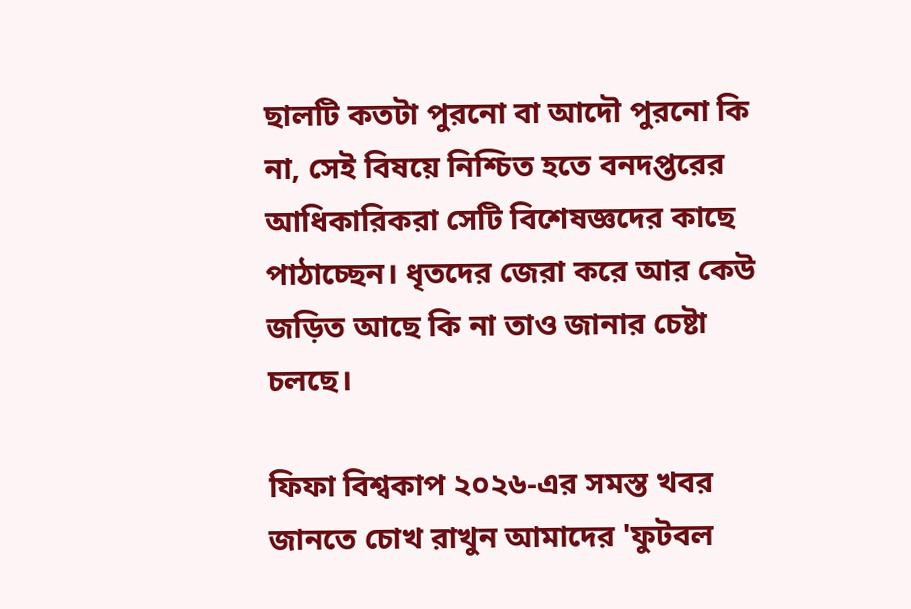ছালটি কতটা পুরনো বা আদৌ পুরনো কি না, সেই বিষয়ে নিশ্চিত হতে বনদপ্তরের আধিকারিকরা সেটি বিশেষজ্ঞদের কাছে পাঠাচ্ছেন। ধৃতদের জেরা করে আর কেউ জড়িত আছে কি না তাও জানার চেষ্টা চলছে।

ফিফা বিশ্বকাপ ২০২৬-এর সমস্ত খবর জানতে চোখ রাখুন আমাদের 'ফুটবল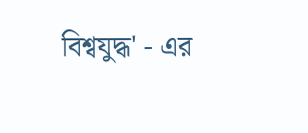বিশ্বযুদ্ধ' - এর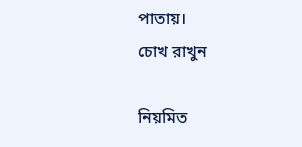পাতায়।
চোখ রাখুন

নিয়মিত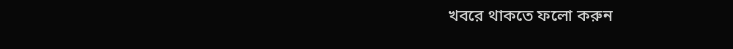খবরে থাকতে ফলো করুন